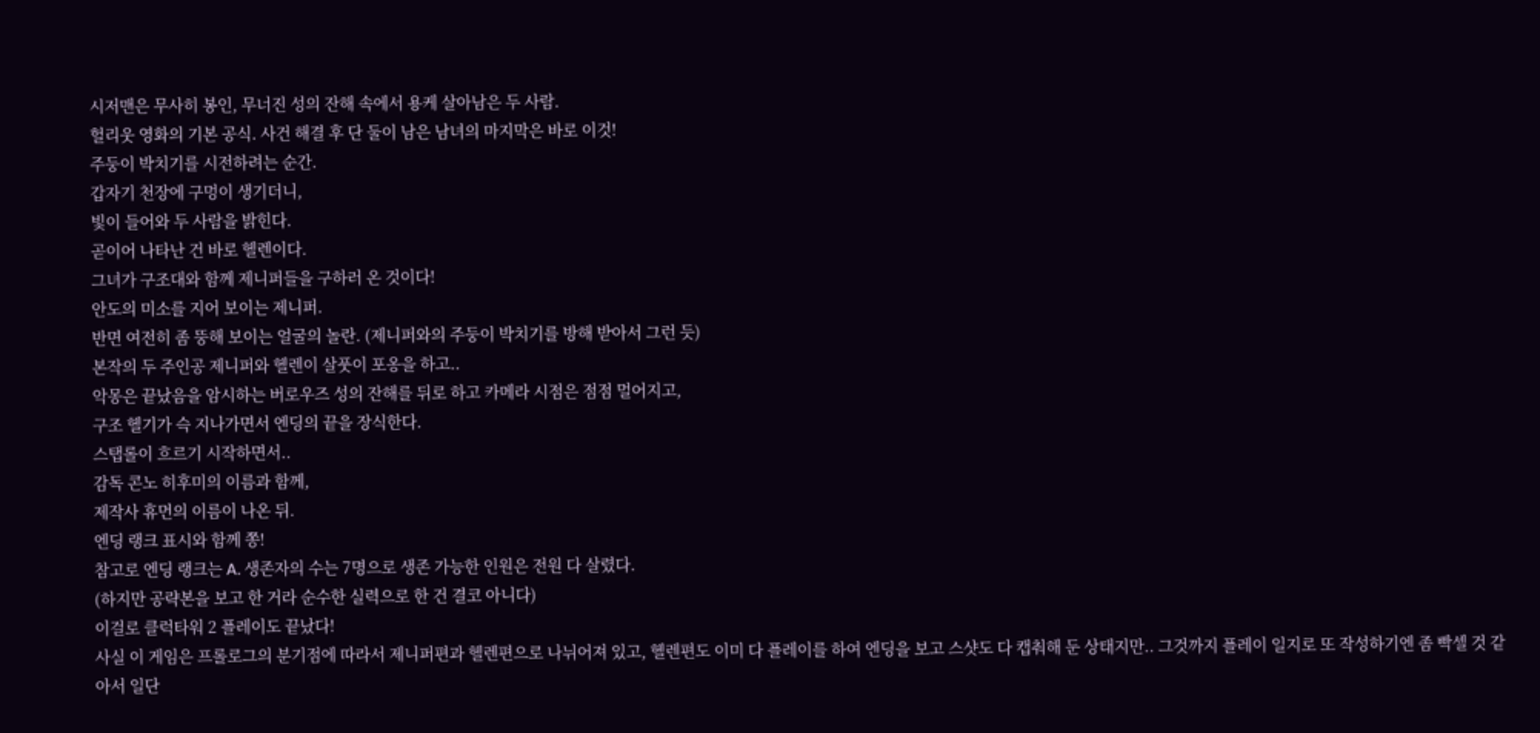시저맨은 무사히 봉인, 무너진 성의 잔해 속에서 용케 살아남은 두 사람.
헐리웃 영화의 기본 공식. 사건 해결 후 단 둘이 남은 남녀의 마지막은 바로 이것!
주둥이 박치기를 시전하려는 순간.
갑자기 천장에 구멍이 생기더니,
빛이 들어와 두 사람을 밝힌다.
곧이어 나타난 건 바로 헬렌이다.
그녀가 구조대와 함께 제니퍼들을 구하러 온 것이다!
안도의 미소를 지어 보이는 제니퍼.
반면 여전히 좀 뚱해 보이는 얼굴의 놀란. (제니퍼와의 주둥이 박치기를 방해 받아서 그런 듯)
본작의 두 주인공 제니퍼와 헬렌이 살풋이 포옹을 하고..
악몽은 끝났음을 암시하는 버로우즈 성의 잔해를 뒤로 하고 카메라 시점은 점점 멀어지고,
구조 헬기가 슥 지나가면서 엔딩의 끝을 장식한다.
스탭롤이 흐르기 시작하면서..
감독 콘노 히후미의 이름과 함께,
제작사 휴먼의 이름이 나온 뒤.
엔딩 랭크 표시와 함께 쫑!
참고로 엔딩 랭크는 A. 생존자의 수는 7명으로 생존 가능한 인원은 전원 다 살렸다.
(하지만 공략본을 보고 한 거라 순수한 실력으로 한 건 결코 아니다)
이걸로 클럭타워 2 플레이도 끝났다!
사실 이 게임은 프롤로그의 분기점에 따라서 제니퍼편과 헬렌편으로 나뉘어져 있고, 헬렌편도 이미 다 플레이를 하여 엔딩을 보고 스샷도 다 캡춰해 둔 상태지만.. 그것까지 플레이 일지로 또 작성하기엔 좀 빡셀 것 같아서 일단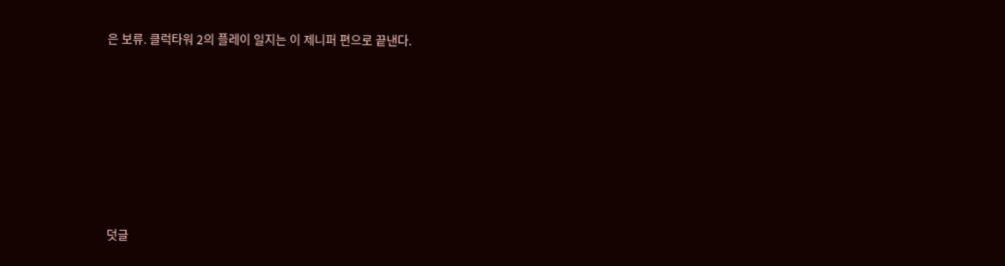은 보류. 클럭타워 2의 플레이 일지는 이 제니퍼 편으로 끝낸다.













덧글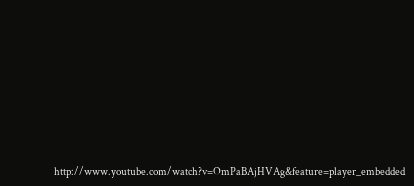http://www.youtube.com/watch?v=OmPaBAjHVAg&feature=player_embedded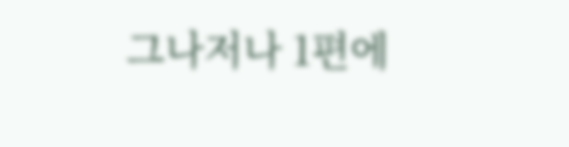그나저나 1편에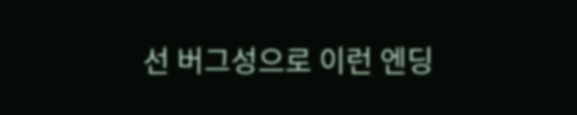선 버그성으로 이런 엔딩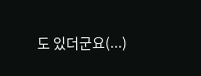도 있더군요(...)